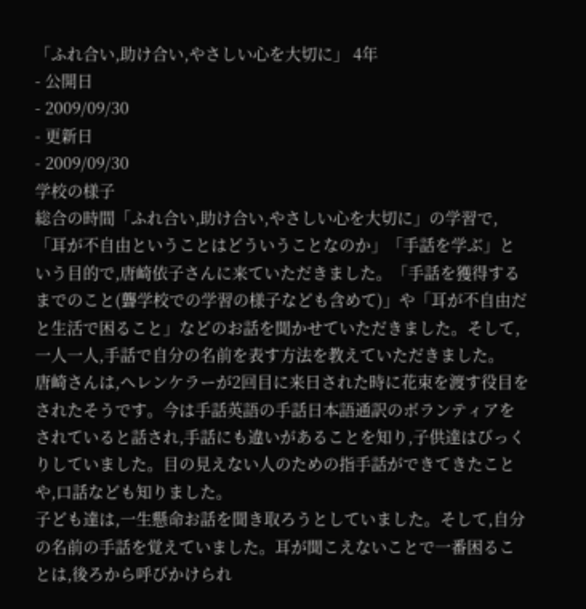「ふれ合い,助け合い,やさしい心を大切に」 4年
- 公開日
- 2009/09/30
- 更新日
- 2009/09/30
学校の様子
総合の時間「ふれ合い,助け合い,やさしい心を大切に」の学習で,「耳が不自由ということはどういうことなのか」「手話を学ぶ」という目的で,唐崎依子さんに来ていただきました。「手話を獲得するまでのこと(聾学校での学習の様子なども含めて)」や「耳が不自由だと生活で困ること」などのお話を聞かせていただきました。そして,一人一人,手話で自分の名前を表す方法を教えていただきました。
唐崎さんは,ヘレンケラーが2回目に来日された時に花束を渡す役目をされたそうです。今は手話英語の手話日本語通訳のボランティアをされていると話され,手話にも違いがあることを知り,子供達はびっくりしていました。目の見えない人のための指手話ができてきたことや,口話なども知りました。
子ども達は,一生懸命お話を聞き取ろうとしていました。そして,自分の名前の手話を覚えていました。耳が聞こえないことで一番困ることは,後ろから呼びかけられ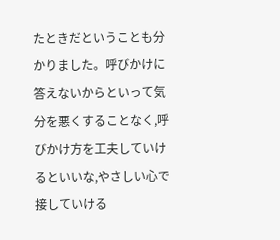たときだということも分かりました。呼びかけに答えないからといって気分を悪くすることなく,呼びかけ方を工夫していけるといいな,やさしい心で接していける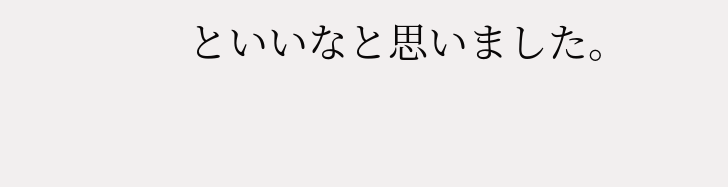といいなと思いました。